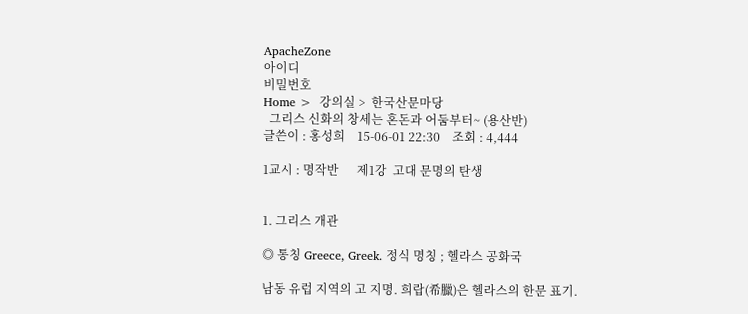ApacheZone
아이디
비밀번호
Home >  강의실 >  한국산문마당
  그리스 신화의 창세는 혼돈과 어둠부터~ (용산반)
글쓴이 : 홍성희    15-06-01 22:30    조회 : 4,444

1교시 : 명작반      제1강  고대 문명의 탄생


1. 그리스 개관

◎ 통칭 Greece, Greek. 정식 명칭 ; 헬라스 공화국

남동 유럽 지역의 고 지명. 희랍(希臘)은 헬라스의 한문 표기.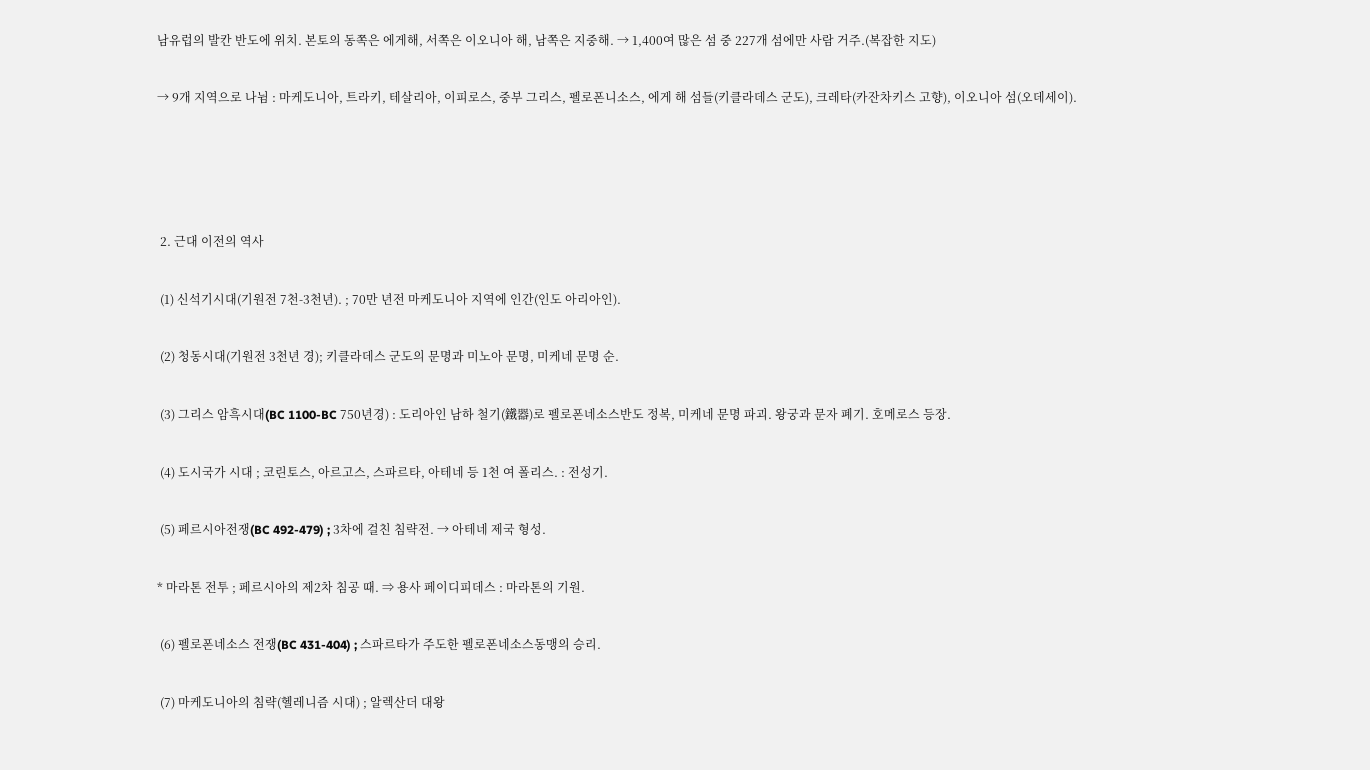남유럽의 발칸 반도에 위치. 본토의 동쪽은 에게해, 서쪽은 이오니아 해, 남쪽은 지중해. → 1,400여 많은 섬 중 227개 섬에만 사람 거주.(복잡한 지도)

→ 9개 지역으로 나뉨 : 마케도니아, 트라키, 테살리아, 이피로스, 중부 그리스, 펠로폰니소스, 에게 해 섬들(키클라데스 군도), 크레타(카잔차키스 고향), 이오니아 섬(오데세이).




 2. 근대 이전의 역사

 (1) 신석기시대(기원전 7천-3천년). ; 70만 년전 마케도니아 지역에 인간(인도 아리아인).

 (2) 청동시대(기원전 3천년 경); 키클라데스 군도의 문명과 미노아 문명, 미케네 문명 순.

 (3) 그리스 암흑시대(BC 1100-BC 750년경) : 도리아인 남하 철기(鐵器)로 펠로폰네소스반도 정복, 미케네 문명 파괴. 왕궁과 문자 폐기. 호메로스 등장.

 (4) 도시국가 시대 ; 코린토스, 아르고스, 스파르타, 아테네 등 1천 여 폴리스. : 전성기.

 (5) 페르시아전쟁(BC 492-479) ; 3차에 걸친 침략전. → 아테네 제국 형성.

* 마라톤 전투 ; 페르시아의 제2차 침공 때. ⇒ 용사 페이디피데스 : 마라톤의 기원.

 (6) 펠로폰네소스 전쟁(BC 431-404) ; 스파르타가 주도한 펠로폰네소스동맹의 승리.

 (7) 마케도니아의 침략(헬레니즘 시대) ; 알렉산더 대왕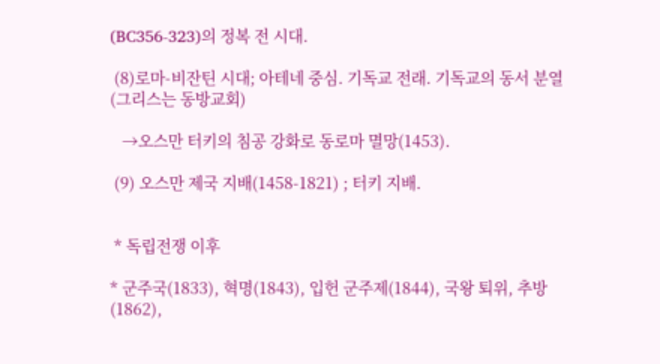(BC356-323)의 정복 전 시대.

 (8)로마-비잔틴 시대; 아테네 중심. 기독교 전래. 기독교의 동서 분열(그리스는 동방교회)

   →오스만 터키의 침공 강화로 동로마 멸망(1453).

 (9) 오스만 제국 지배(1458-1821) ; 터키 지배.


 * 독립전쟁 이후

* 군주국(1833), 혁명(1843), 입헌 군주제(1844), 국왕 퇴위, 추방(1862),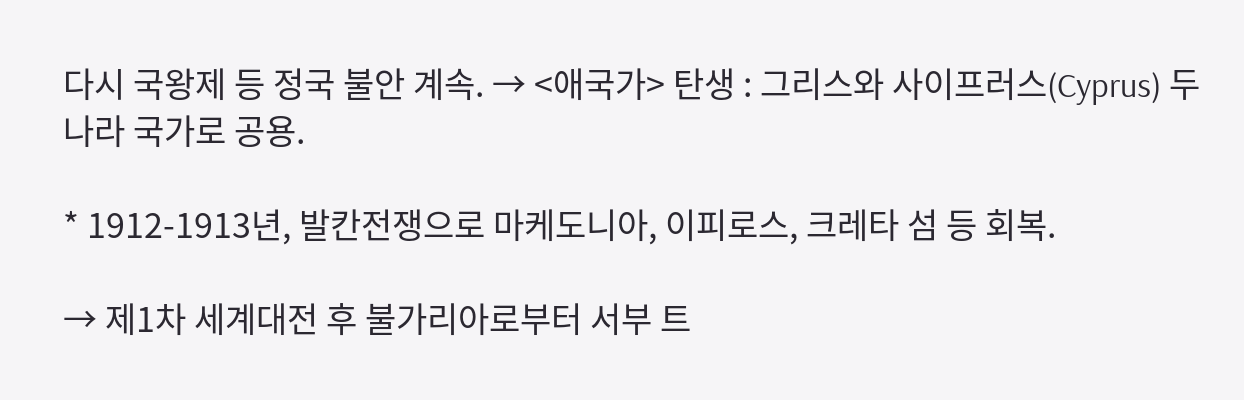다시 국왕제 등 정국 불안 계속. → <애국가> 탄생 : 그리스와 사이프러스(Cyprus) 두 나라 국가로 공용.

* 1912-1913년, 발칸전쟁으로 마케도니아, 이피로스, 크레타 섬 등 회복.

→ 제1차 세계대전 후 불가리아로부터 서부 트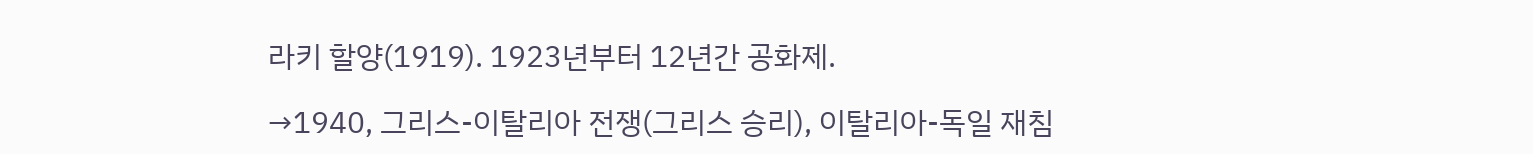라키 할양(1919). 1923년부터 12년간 공화제.

→1940, 그리스-이탈리아 전쟁(그리스 승리), 이탈리아-독일 재침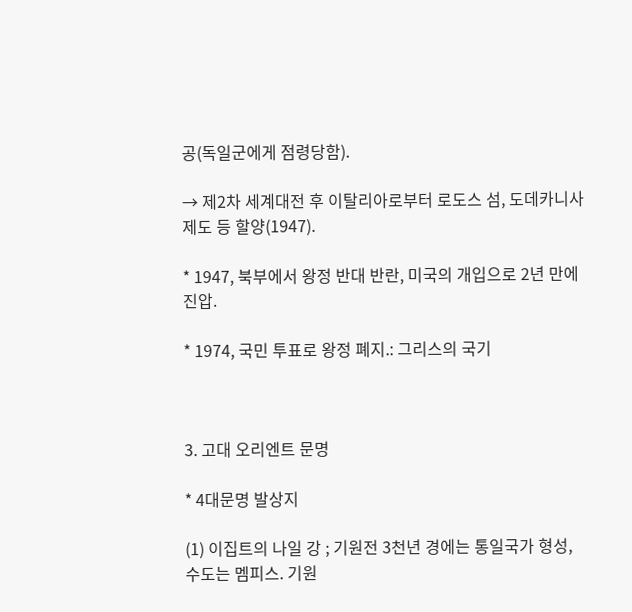공(독일군에게 점령당함).

→ 제2차 세계대전 후 이탈리아로부터 로도스 섬, 도데카니사 제도 등 할양(1947).

* 1947, 북부에서 왕정 반대 반란, 미국의 개입으로 2년 만에 진압.

* 1974, 국민 투표로 왕정 폐지.: 그리스의 국기



3. 고대 오리엔트 문명

* 4대문명 발상지

(1) 이집트의 나일 강 ; 기원전 3천년 경에는 통일국가 형성, 수도는 멤피스. 기원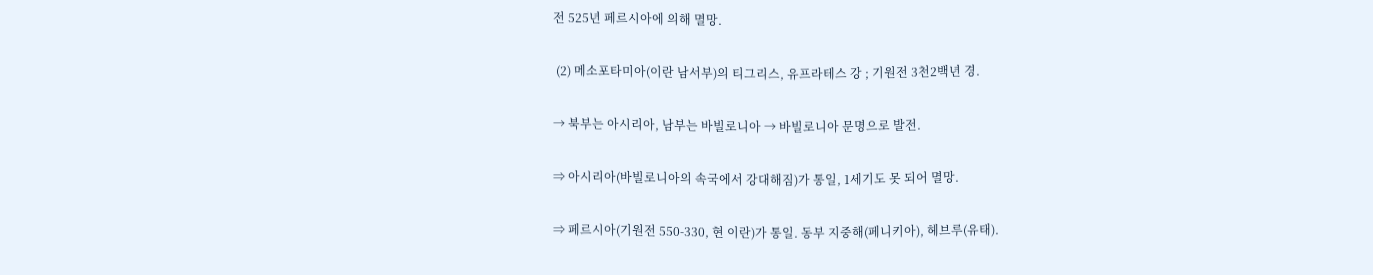전 525년 페르시아에 의해 멸망.

 (2) 메소포타미아(이란 남서부)의 티그리스, 유프라테스 강 ; 기원전 3천2백년 경.

→ 북부는 아시리아, 남부는 바빌로니아 → 바빌로니아 문명으로 발전.

⇒ 아시리아(바빌로니아의 속국에서 강대해짐)가 통일, 1세기도 못 되어 멸망.

⇒ 페르시아(기원전 550-330, 현 이란)가 통일. 동부 지중해(페니키아), 헤브루(유태).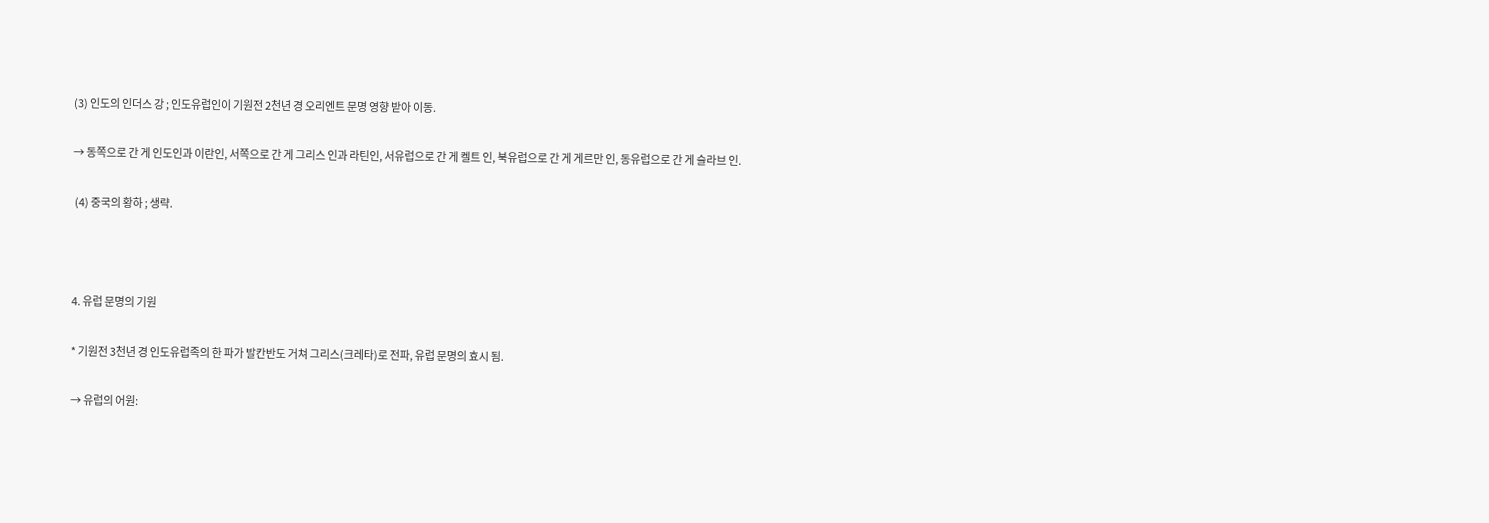(3) 인도의 인더스 강 ; 인도유럽인이 기원전 2천년 경 오리엔트 문명 영향 받아 이동.

→ 동쪽으로 간 게 인도인과 이란인, 서쪽으로 간 게 그리스 인과 라틴인, 서유럽으로 간 게 켈트 인, 북유럽으로 간 게 게르만 인, 동유럽으로 간 게 슬라브 인.

 (4) 중국의 황하 ; 생략.



4. 유럽 문명의 기원

* 기원전 3천년 경 인도유럽족의 한 파가 발칸반도 거쳐 그리스(크레타)로 전파, 유럽 문명의 효시 됨.

→ 유럽의 어원: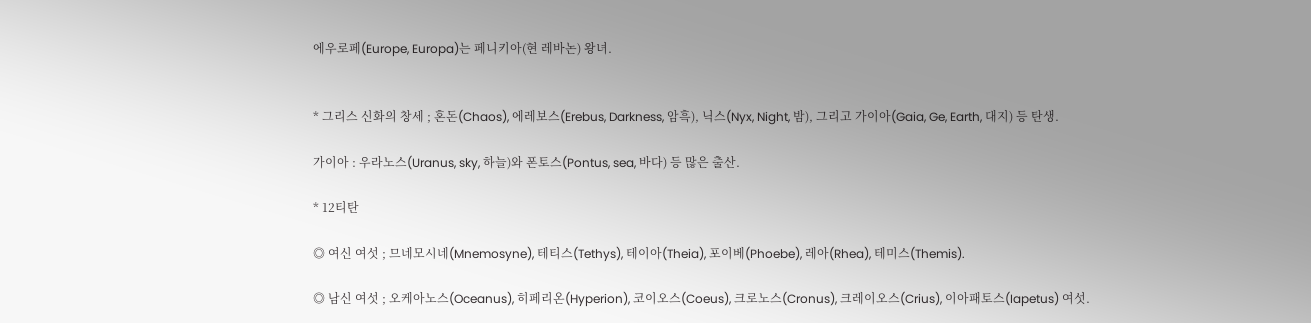에우로페(Europe, Europa)는 페니키아(현 레바논) 왕녀.


* 그리스 신화의 창세 ; 혼돈(Chaos), 에레보스(Erebus, Darkness, 암흑), 닉스(Nyx, Night, 밤), 그리고 가이아(Gaia, Ge, Earth, 대지) 등 탄생.

가이아 : 우라노스(Uranus, sky, 하늘)와 폰토스(Pontus, sea, 바다) 등 많은 출산.

* 12티탄

◎ 여신 여섯 ; 므네모시네(Mnemosyne), 테티스(Tethys), 테이아(Theia), 포이베(Phoebe), 레아(Rhea), 테미스(Themis).

◎ 남신 여섯 ; 오케아노스(Oceanus), 히페리온(Hyperion), 코이오스(Coeus), 크로노스(Cronus), 크레이오스(Crius), 이아패토스(Iapetus) 여섯.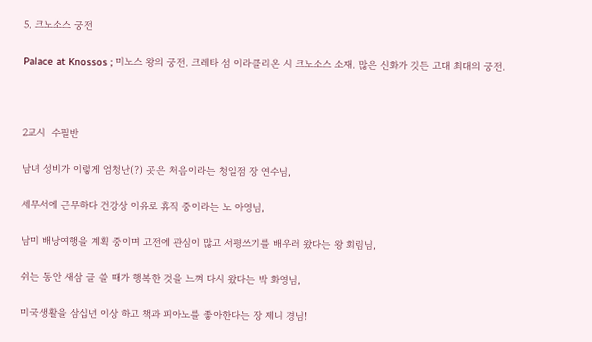5. 크노소스 궁전

Palace at Knossos ; 미노스 왕의 궁전. 크레타 섬 이라클리온 시 크노소스 소재. 많은 신화가 깃든 고대 최대의 궁전.



2교시  수필반

남녀 성비가 이렇게 엄청난(?) 곳은 처음이라는 청일점 장 연수님,

세무서에 근무하다 건강상 이유로 휴직 중이라는 노 아영님,

남미 배낭여행을 계획 중이며 고전에 관심이 많고 서평쓰기를 배우러 왔다는 왕 회림님,

쉬는 동안 새삼 글 쓸 때가 행복한 것을 느껴 다시 왔다는 박 화영님,

미국생활을 삼십년 이상 하고 책과 피아노를 좋아한다는 장 제니 경님!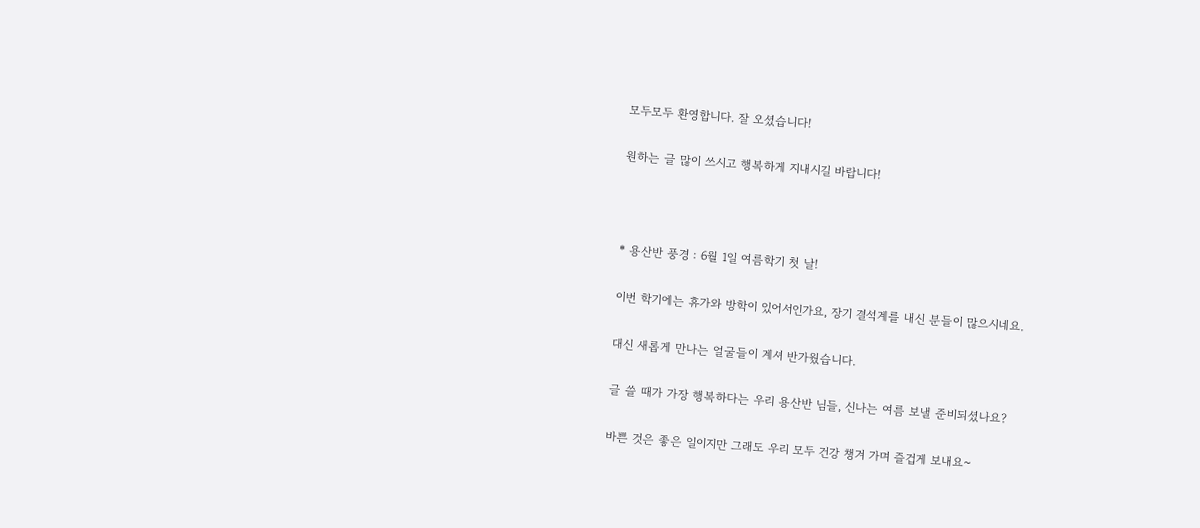모두모두 환영합니다. 잘 오셨습니다!

원하는 글 많이 쓰시고 행복하게 지내시길 바랍니다!



* 용산반 풍경 : 6월 1일 여름학기 첫 날!

이번 학기에는 휴가와 방학이 있어서인가요, 장기 결석계를 내신 분들이 많으시네요.

대신 새롭게 만나는 얼굴들이 계셔 반가웠습니다.

글 쓸 때가 가장 행복하다는 우리 용산반 님들, 신나는 여름 보낼 준비되셨나요?

바쁜 것은 좋은 일이지만 그래도 우리 모두 건강 챙겨 가며 즐겁게 보내요~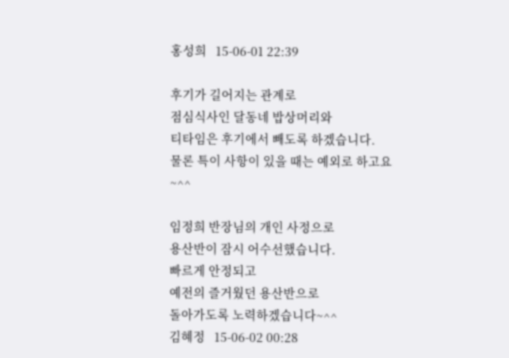홍성희   15-06-01 22:39

후기가 길어지는 관계로
점심식사인 달동네 밥상머리와
티타임은 후기에서 빼도록 하겠습니다.
물론 특이 사항이 있을 때는 예외로 하고요~^^

임정희 반장님의 개인 사정으로
용산반이 잠시 어수선했습니다.
빠르게 안정되고
예전의 즐거웠던 용산반으로
돌아가도록 노력하겠습니다~^^
김혜정   15-06-02 00:28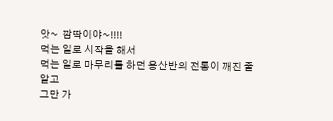앗~  깜딱이야~!!!!
먹는 일로 시작을 해서
먹는 일로 마무리를 하던 용산반의 전통이 깨진 줄 알고
그만 가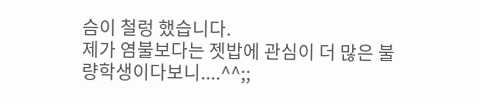슴이 철렁 했습니다.
제가 염불보다는 젯밥에 관심이 더 많은 불량학생이다보니....^^;;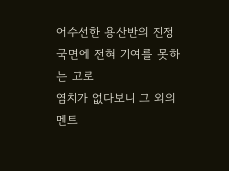어수선한 용산반의 진정국면에 전혀 기여를 못하는 고로
염치가 없다보니 그 외의 멘트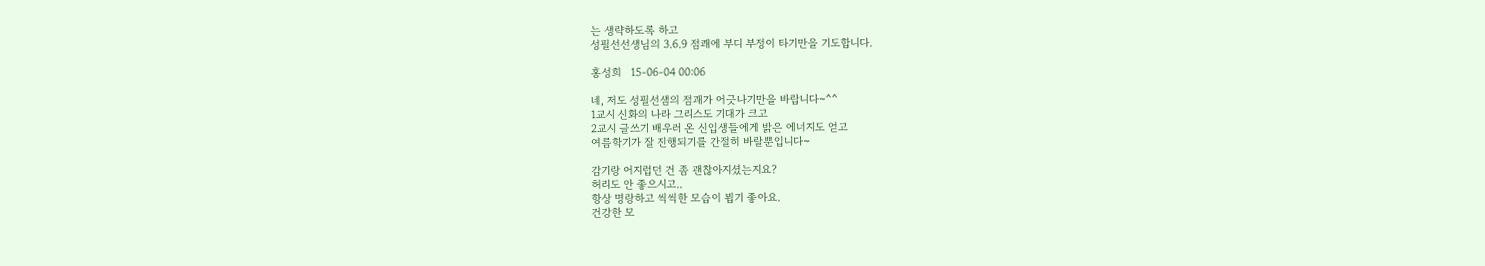는 생략하도록 하고
성필선선생님의 3.6.9 점쾌에 부디 부정이 타기만을 기도합니다.

홍성희   15-06-04 00:06

네, 저도 성필선샘의 점괘가 어긋나기만을 바랍니다~^^
1교시 신화의 나라 그리스도 기대가 크고
2교시 글쓰기 배우러 온 신입생들에게 밝은 에너지도 얻고
여름학기가 잘 진행되기를 간절히 바랄뿐입니다~

감기랑 어지럽던 건 좀 괜찮아지셨는지요?
허리도 안 좋으시고..
항상 명랑하고 씩씩한 모습이 뵙기 좋아요.
건강한 모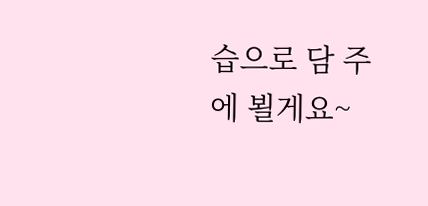습으로 담 주에 뵐게요~